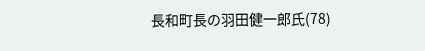長和町長の羽田健一郎氏(78)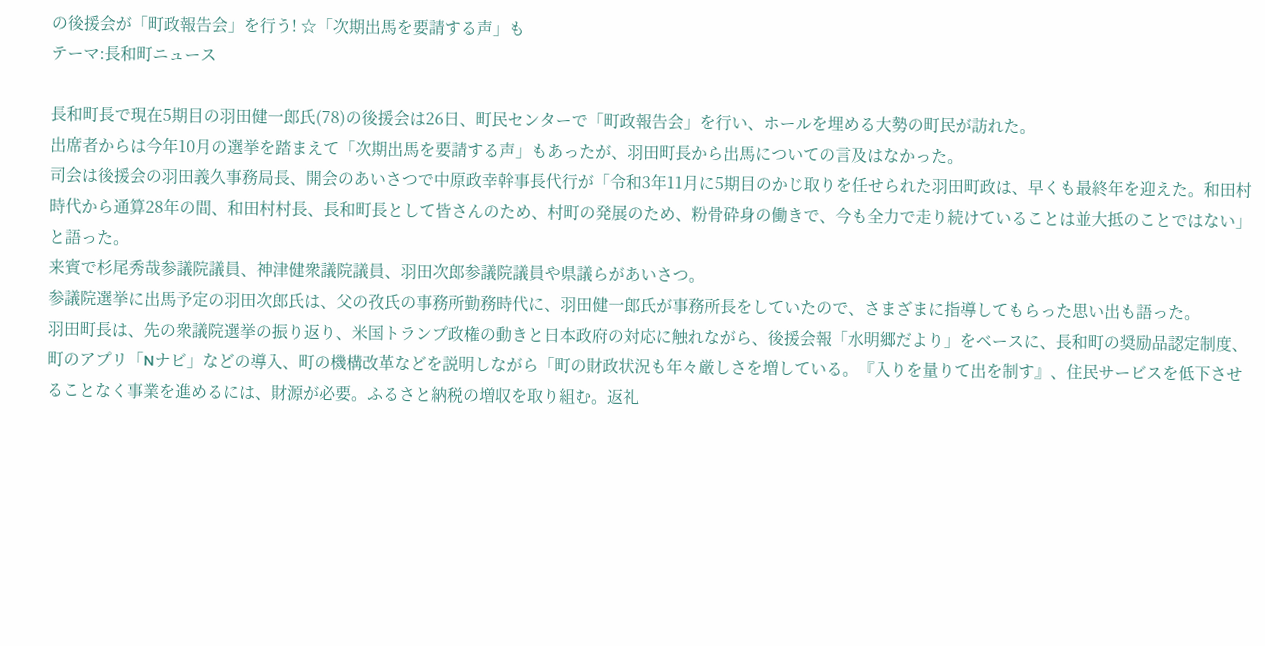の後援会が「町政報告会」を行う! ☆「次期出馬を要請する声」も
テーマ:長和町ニュース

長和町長で現在5期目の羽田健一郎氏(78)の後援会は26日、町民センターで「町政報告会」を行い、ホールを埋める大勢の町民が訪れた。
出席者からは今年10月の選挙を踏まえて「次期出馬を要請する声」もあったが、羽田町長から出馬についての言及はなかった。
司会は後援会の羽田義久事務局長、開会のあいさつで中原政幸幹事長代行が「令和3年11月に5期目のかじ取りを任せられた羽田町政は、早くも最終年を迎えた。和田村時代から通算28年の間、和田村村長、長和町長として皆さんのため、村町の発展のため、粉骨砕身の働きで、今も全力で走り続けていることは並大抵のことではない」と語った。
来賓で杉尾秀哉参議院議員、神津健衆議院議員、羽田次郎参議院議員や県議らがあいさつ。
参議院選挙に出馬予定の羽田次郎氏は、父の孜氏の事務所勤務時代に、羽田健一郎氏が事務所長をしていたので、さまざまに指導してもらった思い出も語った。
羽田町長は、先の衆議院選挙の振り返り、米国トランプ政権の動きと日本政府の対応に触れながら、後援会報「水明郷だより」をベースに、長和町の奨励品認定制度、町のアプリ「Nナビ」などの導入、町の機構改革などを説明しながら「町の財政状況も年々厳しさを増している。『入りを量りて出を制す』、住民サービスを低下させることなく事業を進めるには、財源が必要。ふるさと納税の増収を取り組む。返礼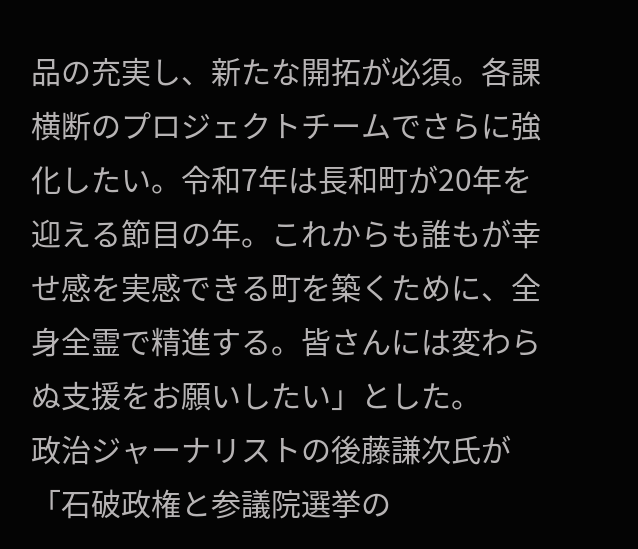品の充実し、新たな開拓が必須。各課横断のプロジェクトチームでさらに強化したい。令和7年は長和町が20年を迎える節目の年。これからも誰もが幸せ感を実感できる町を築くために、全身全霊で精進する。皆さんには変わらぬ支援をお願いしたい」とした。
政治ジャーナリストの後藤謙次氏が「石破政権と参議院選挙の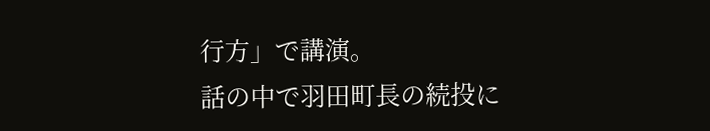行方」で講演。
話の中で羽田町長の続投に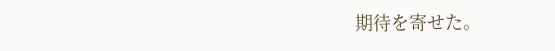期待を寄せた。